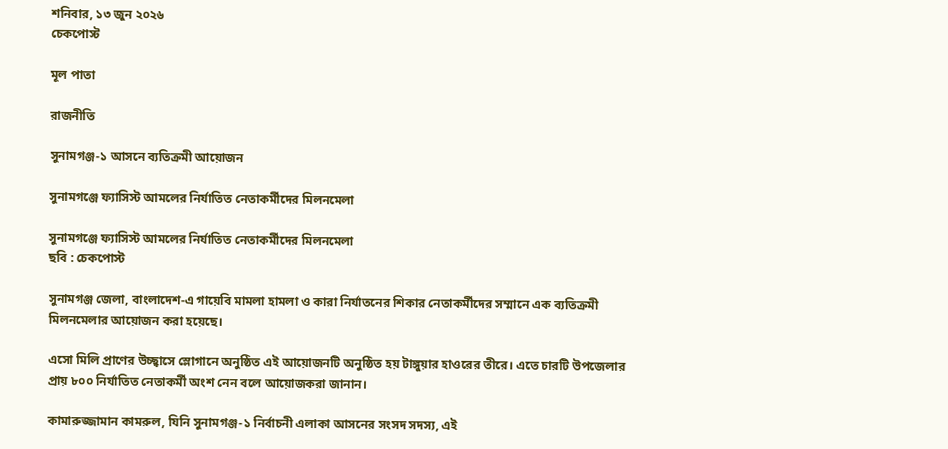শনিবার, ১৩ জুন ২০২৬
চেকপোস্ট

মূল পাতা

রাজনীতি

সুনামগঞ্জ-১ আসনে ব্যতিক্রমী আয়োজন

সুনামগঞ্জে ফ্যাসিস্ট আমলের নির্যাতিত নেতাকর্মীদের মিলনমেলা

সুনামগঞ্জে ফ্যাসিস্ট আমলের নির্যাতিত নেতাকর্মীদের মিলনমেলা
ছবি : চেকপোস্ট

সুনামগঞ্জ জেলা, বাংলাদেশ-এ গায়েবি মামলা হামলা ও কারা নির্যাতনের শিকার নেতাকর্মীদের সম্মানে এক ব্যতিক্রমী মিলনমেলার আয়োজন করা হয়েছে।

এসো মিলি প্রাণের উচ্ছ্বাসে স্লোগানে অনুষ্ঠিত এই আয়োজনটি অনুষ্ঠিত হয় টাঙ্গুয়ার হাওরের তীরে। এতে চারটি উপজেলার প্রায় ৮০০ নির্যাতিত নেতাকর্মী অংশ নেন বলে আয়োজকরা জানান।

কামারুজ্জামান কামরুল, যিনি সুনামগঞ্জ-১ নির্বাচনী এলাকা আসনের সংসদ সদস্য, এই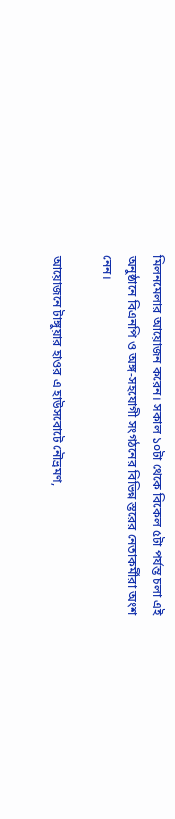মিলনমেলার আয়োজন করেন। সকাল ১০টা থেকে বিকেল ৫টা পর্যন্ত চলা এই অনুষ্ঠানে বিএনপি ও অঙ্গ-সহযোগী সংগঠনের বিভিন্ন স্তরের নেতাকর্মীরা অংশ নেন।

আয়োজনে টাঙ্গুয়ার হাওর এ হাউসবোটে নৌভ্রমণ,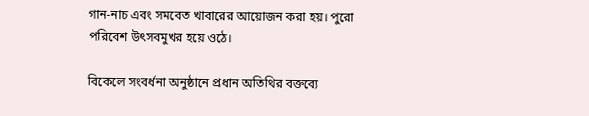গান-নাচ এবং সমবেত খাবারের আয়োজন করা হয়। পুরো পরিবেশ উৎসবমুখর হয়ে ওঠে।

বিকেলে সংবর্ধনা অনুষ্ঠানে প্রধান অতিথির বক্তব্যে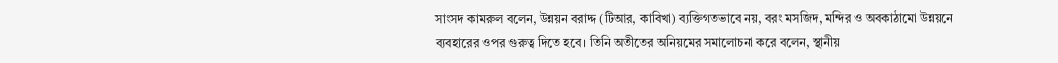সাংসদ কামরুল বলেন, উন্নয়ন বরাদ্দ (টিআর, কাবিখা) ব্যক্তিগতভাবে নয়, বরং মসজিদ, মন্দির ও অবকাঠামো উন্নয়নে ব্যবহারের ওপর গুরুত্ব দিতে হবে। তিনি অতীতের অনিয়মের সমালোচনা করে বলেন, স্থানীয়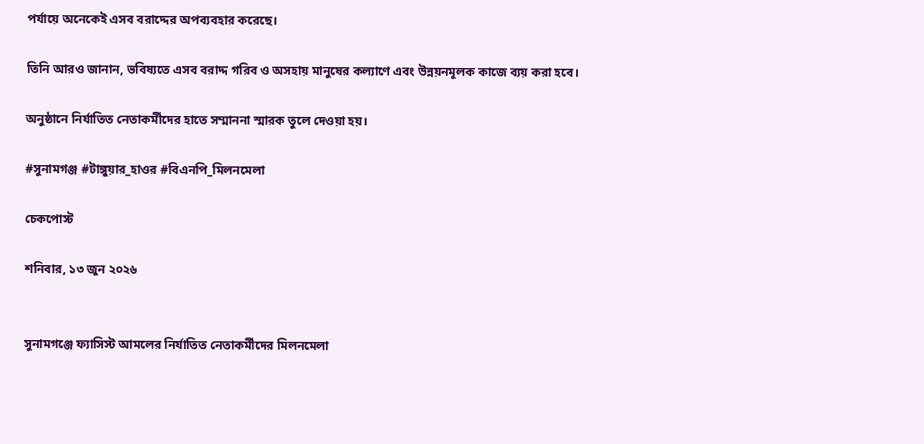পর্যায়ে অনেকেই এসব বরাদ্দের অপব্যবহার করেছে।

তিনি আরও জানান, ভবিষ্যতে এসব বরাদ্দ গরিব ও অসহায় মানুষের কল্যাণে এবং উন্নয়নমূলক কাজে ব্যয় করা হবে।

অনুষ্ঠানে নির্যাতিত নেতাকর্মীদের হাতে সম্মাননা স্মারক তুলে দেওয়া হয়।

#সুনামগঞ্জ #টাঙ্গুয়ার_হাওর #বিএনপি_মিলনমেলা

চেকপোস্ট

শনিবার, ১৩ জুন ২০২৬


সুনামগঞ্জে ফ্যাসিস্ট আমলের নির্যাতিত নেতাকর্মীদের মিলনমেলা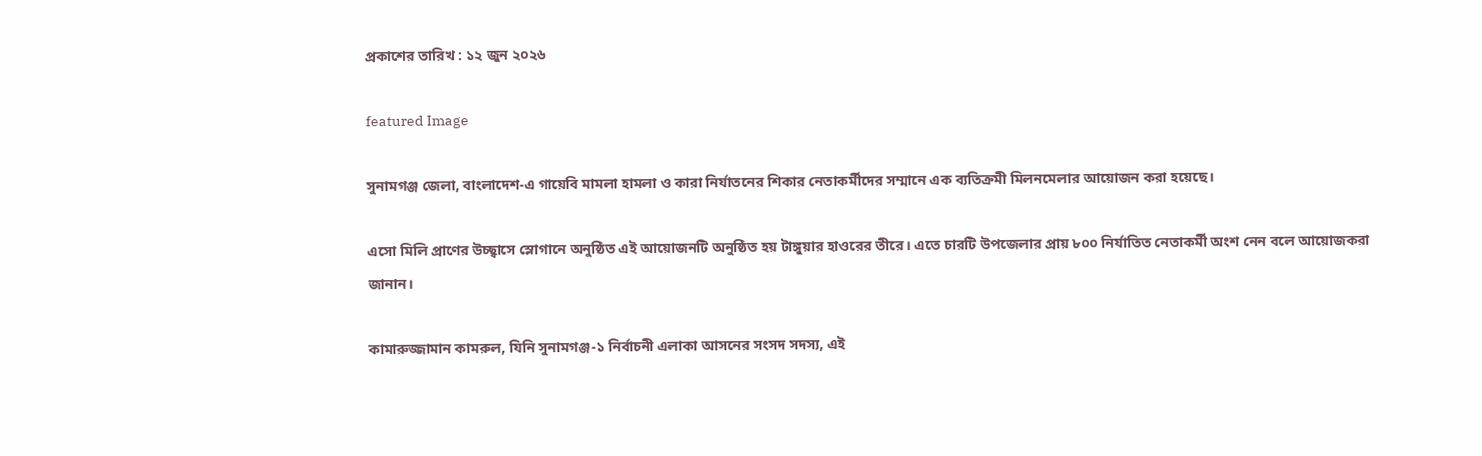প্রকাশের তারিখ : ১২ জুন ২০২৬

featured Image

সুনামগঞ্জ জেলা, বাংলাদেশ-এ গায়েবি মামলা হামলা ও কারা নির্যাতনের শিকার নেতাকর্মীদের সম্মানে এক ব্যতিক্রমী মিলনমেলার আয়োজন করা হয়েছে।

এসো মিলি প্রাণের উচ্ছ্বাসে স্লোগানে অনুষ্ঠিত এই আয়োজনটি অনুষ্ঠিত হয় টাঙ্গুয়ার হাওরের তীরে। এতে চারটি উপজেলার প্রায় ৮০০ নির্যাতিত নেতাকর্মী অংশ নেন বলে আয়োজকরা জানান।

কামারুজ্জামান কামরুল, যিনি সুনামগঞ্জ-১ নির্বাচনী এলাকা আসনের সংসদ সদস্য, এই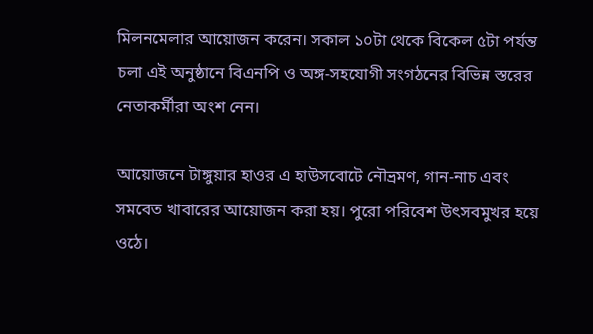মিলনমেলার আয়োজন করেন। সকাল ১০টা থেকে বিকেল ৫টা পর্যন্ত চলা এই অনুষ্ঠানে বিএনপি ও অঙ্গ-সহযোগী সংগঠনের বিভিন্ন স্তরের নেতাকর্মীরা অংশ নেন।

আয়োজনে টাঙ্গুয়ার হাওর এ হাউসবোটে নৌভ্রমণ, গান-নাচ এবং সমবেত খাবারের আয়োজন করা হয়। পুরো পরিবেশ উৎসবমুখর হয়ে ওঠে।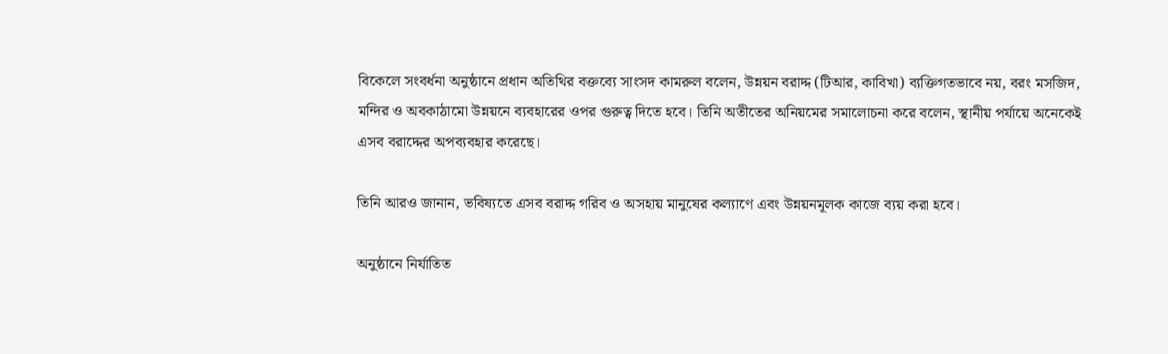বিকেলে সংবর্ধনা অনুষ্ঠানে প্রধান অতিথির বক্তব্যে সাংসদ কামরুল বলেন, উন্নয়ন বরাদ্দ (টিআর, কাবিখা) ব্যক্তিগতভাবে নয়, বরং মসজিদ, মন্দির ও অবকাঠামো উন্নয়নে ব্যবহারের ওপর গুরুত্ব দিতে হবে। তিনি অতীতের অনিয়মের সমালোচনা করে বলেন, স্থানীয় পর্যায়ে অনেকেই এসব বরাদ্দের অপব্যবহার করেছে।

তিনি আরও জানান, ভবিষ্যতে এসব বরাদ্দ গরিব ও অসহায় মানুষের কল্যাণে এবং উন্নয়নমূলক কাজে ব্যয় করা হবে।

অনুষ্ঠানে নির্যাতিত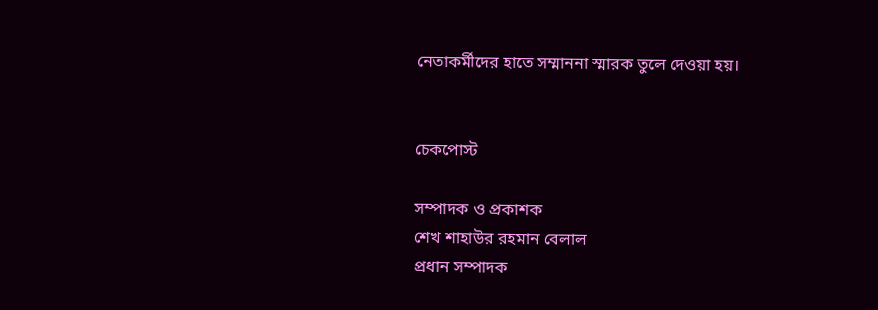নেতাকর্মীদের হাতে সম্মাননা স্মারক তুলে দেওয়া হয়।


চেকপোস্ট

সম্পাদক ও প্রকাশক
শেখ শাহাউর রহমান বেলাল
প্রধান সম্পাদক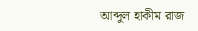আব্দুল হাকীম রাজ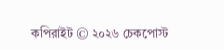কপিরাইট © ২০২৬ চেকপোস্ট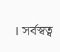। সর্বস্বত্ব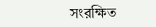সংরক্ষিত